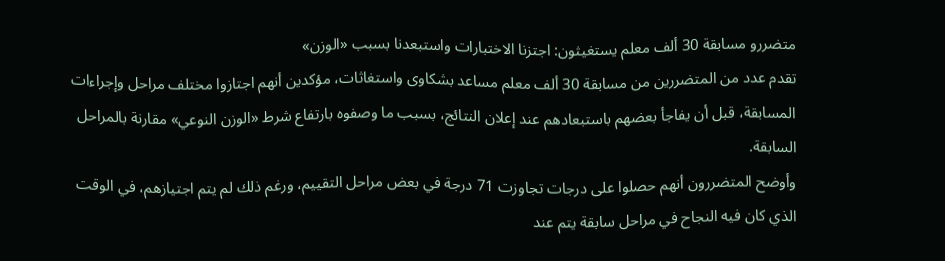متضررو مسابقة 30 ألف معلم يستغيثون: اجتزنا الاختبارات واستبعدنا بسبب «الوزن»
تقدم عدد من المتضررين من مسابقة 30 ألف معلم مساعد بشكاوى واستغاثات، مؤكدين أنهم اجتازوا مختلف مراحل وإجراءات المسابقة، قبل أن يفاجأ بعضهم باستبعادهم عند إعلان النتائج، بسبب ما وصفوه بارتفاع شرط «الوزن النوعي» مقارنة بالمراحل السابقة.
وأوضح المتضررون أنهم حصلوا على درجات تجاوزت 71 درجة في بعض مراحل التقييم، ورغم ذلك لم يتم اجتيازهم، في الوقت الذي كان فيه النجاح في مراحل سابقة يتم عند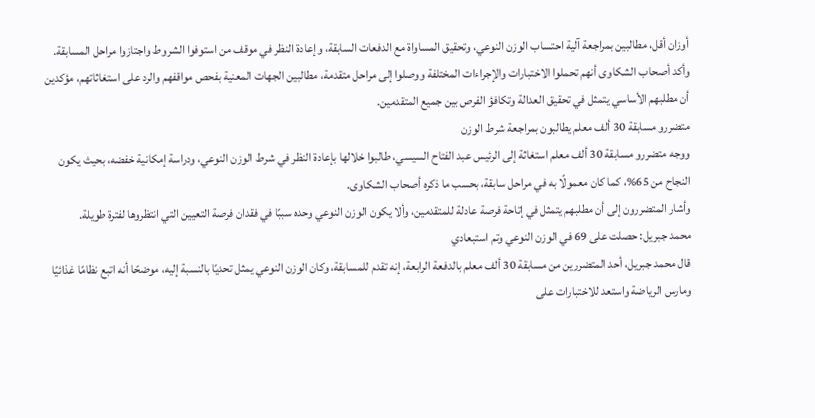أوزان أقل، مطالبين بمراجعة آلية احتساب الوزن النوعي، وتحقيق المساواة مع الدفعات السابقة، وإعادة النظر في موقف من استوفوا الشروط واجتازوا مراحل المسابقة.
وأكد أصحاب الشكاوى أنهم تحملوا الاختبارات والإجراءات المختلفة ووصلوا إلى مراحل متقدمة، مطالبين الجهات المعنية بفحص مواقفهم والرد على استغاثاتهم، مؤكدين أن مطلبهم الأساسي يتمثل في تحقيق العدالة وتكافؤ الفرص بين جميع المتقدمين.
متضررو مسابقة 30 ألف معلم يطالبون بمراجعة شرط الوزن
ووجه متضررو مسابقة 30 ألف معلم استغاثة إلى الرئيس عبد الفتاح السيسي، طالبوا خلالها بإعادة النظر في شرط الوزن النوعي، ودراسة إمكانية خفضه، بحيث يكون النجاح من 65%، كما كان معمولًا به في مراحل سابقة، بحسب ما ذكره أصحاب الشكاوى.
وأشار المتضررون إلى أن مطلبهم يتمثل في إتاحة فرصة عادلة للمتقدمين، وألا يكون الوزن النوعي وحده سببًا في فقدان فرصة التعيين التي انتظروها لفترة طويلة.
محمد جبريل: حصلت على 69 في الوزن النوعي وتم استبعادي
قال محمد جبريل، أحد المتضررين من مسابقة 30 ألف معلم بالدفعة الرابعة، إنه تقدم للمسابقة، وكان الوزن النوعي يمثل تحديًا بالنسبة إليه، موضحًا أنه اتبع نظامًا غذائيًا ومارس الرياضة واستعد للاختبارات على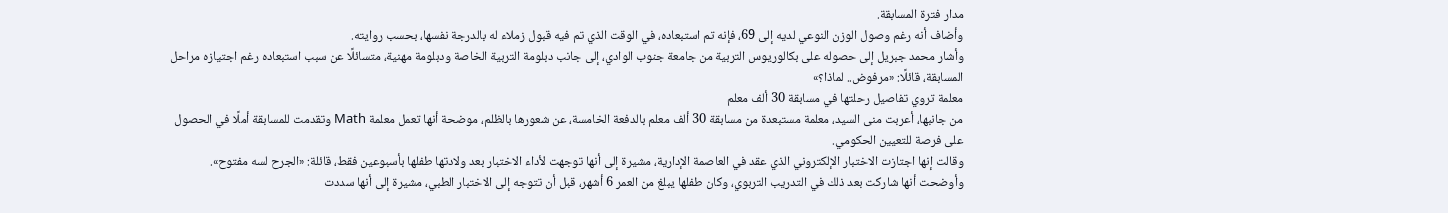مدار فترة المسابقة.
وأضاف أنه رغم وصول الوزن النوعي لديه إلى 69، فإنه تم استبعاده، في الوقت الذي تم فيه قبول زملاء له بالدرجة نفسها، بحسب روايته.
وأشار محمد جبريل إلى حصوله على بكالوريوس التربية من جامعة جنوب الوادي، إلى جانب دبلومة التربية الخاصة ودبلومة مهنية، متسائلًا عن سبب استبعاده رغم اجتيازه مراحل المسابقة، قائلًا: «مرفوض.. لماذا؟»
معلمة تروي تفاصيل رحلتها في مسابقة 30 ألف معلم
من جانبها، أعربت منى السيد، معلمة مستبعدة من مسابقة 30 ألف معلم بالدفعة الخامسة، عن شعورها بالظلم، موضحة أنها تعمل معلمة Math وتقدمت للمسابقة أملًا في الحصول على فرصة للتعيين الحكومي.
وقالت إنها اجتازت الاختبار الإلكتروني الذي عقد في العاصمة الإدارية، مشيرة إلى أنها توجهت لأداء الاختبار بعد ولادتها طفلها بأسبوعين فقط، قائلة: «الجرح لسه مفتوح».
وأوضحت أنها شاركت بعد ذلك في التدريب التربوي، وكان طفلها يبلغ من العمر 6 أشهر، قبل أن تتوجه إلى الاختبار الطبي، مشيرة إلى أنها سددت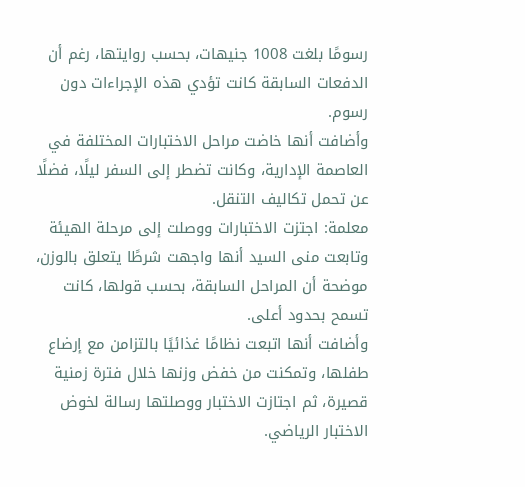رسومًا بلغت 1008 جنيهات، بحسب روايتها، رغم أن الدفعات السابقة كانت تؤدي هذه الإجراءات دون رسوم.
وأضافت أنها خاضت مراحل الاختبارات المختلفة في العاصمة الإدارية، وكانت تضطر إلى السفر ليلًا، فضلًا عن تحمل تكاليف التنقل.
معلمة: اجتزت الاختبارات ووصلت إلى مرحلة الهيئة
وتابعت منى السيد أنها واجهت شرطًا يتعلق بالوزن، موضحة أن المراحل السابقة، بحسب قولها، كانت تسمح بحدود أعلى.
وأضافت أنها اتبعت نظامًا غذائيًا بالتزامن مع إرضاع طفلها، وتمكنت من خفض وزنها خلال فترة زمنية قصيرة، ثم اجتازت الاختبار ووصلتها رسالة لخوض الاختبار الرياضي.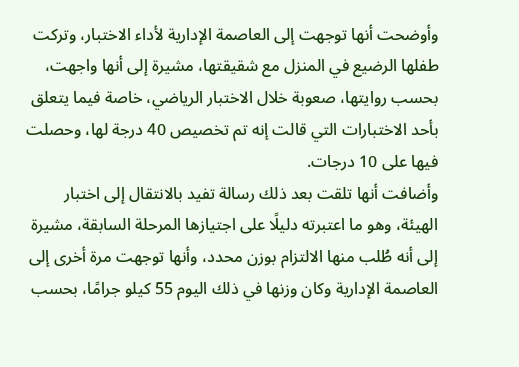وأوضحت أنها توجهت إلى العاصمة الإدارية لأداء الاختبار، وتركت طفلها الرضيع في المنزل مع شقيقتها، مشيرة إلى أنها واجهت، بحسب روايتها، صعوبة خلال الاختبار الرياضي، خاصة فيما يتعلق بأحد الاختبارات التي قالت إنه تم تخصيص 40 درجة لها، وحصلت فيها على 10 درجات.
وأضافت أنها تلقت بعد ذلك رسالة تفيد بالانتقال إلى اختبار الهيئة، وهو ما اعتبرته دليلًا على اجتيازها المرحلة السابقة، مشيرة إلى أنه طُلب منها الالتزام بوزن محدد، وأنها توجهت مرة أخرى إلى العاصمة الإدارية وكان وزنها في ذلك اليوم 55 كيلو جرامًا، بحسب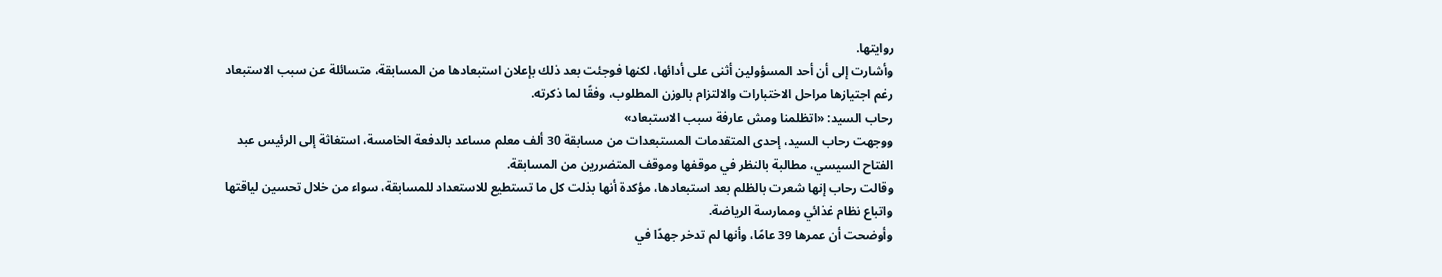روايتها.
وأشارت إلى أن أحد المسؤولين أثنى على أدائها، لكنها فوجئت بعد ذلك بإعلان استبعادها من المسابقة، متسائلة عن سبب الاستبعاد رغم اجتيازها مراحل الاختبارات والالتزام بالوزن المطلوب، وفقًا لما ذكرته.
رحاب السيد: «اتظلمنا ومش عارفة سبب الاستبعاد»
ووجهت رحاب السيد، إحدى المتقدمات المستبعدات من مسابقة 30 ألف معلم مساعد بالدفعة الخامسة، استغاثة إلى الرئيس عبد الفتاح السيسي، مطالبة بالنظر في موقفها وموقف المتضررين من المسابقة.
وقالت رحاب إنها شعرت بالظلم بعد استبعادها، مؤكدة أنها بذلت كل ما تستطيع للاستعداد للمسابقة، سواء من خلال تحسين لياقتها واتباع نظام غذائي وممارسة الرياضة.
وأوضحت أن عمرها 39 عامًا، وأنها لم تدخر جهدًا في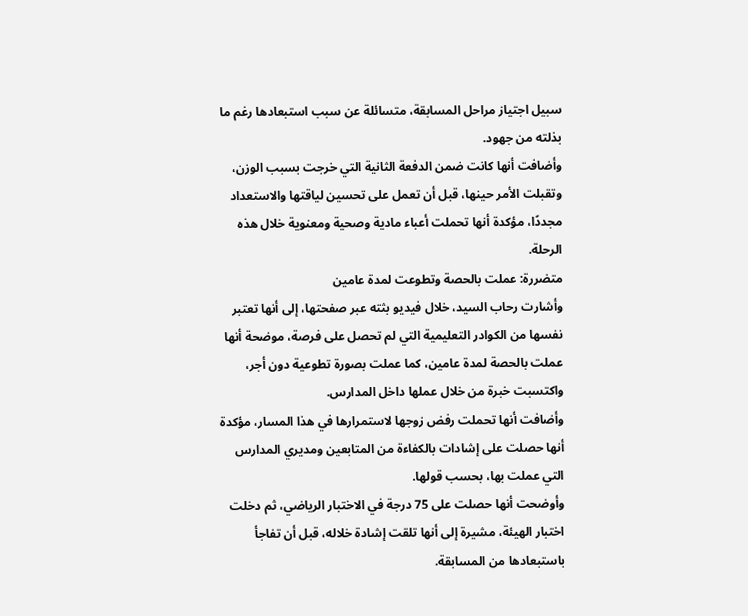سبيل اجتياز مراحل المسابقة، متسائلة عن سبب استبعادها رغم ما بذلته من جهود.
وأضافت أنها كانت ضمن الدفعة الثانية التي خرجت بسبب الوزن، وتقبلت الأمر حينها، قبل أن تعمل على تحسين لياقتها والاستعداد مجددًا، مؤكدة أنها تحملت أعباء مادية وصحية ومعنوية خلال هذه الرحلة.
متضررة: عملت بالحصة وتطوعت لمدة عامين
وأشارت رحاب السيد، خلال فيديو بثته عبر صفحتها، إلى أنها تعتبر نفسها من الكوادر التعليمية التي لم تحصل على فرصة، موضحة أنها عملت بالحصة لمدة عامين، كما عملت بصورة تطوعية دون أجر، واكتسبت خبرة من خلال عملها داخل المدارس.
وأضافت أنها تحملت رفض زوجها لاستمرارها في هذا المسار، مؤكدة أنها حصلت على إشادات بالكفاءة من المتابعين ومديري المدارس التي عملت بها، بحسب قولها.
وأوضحت أنها حصلت على 75 درجة في الاختبار الرياضي، ثم دخلت اختبار الهيئة، مشيرة إلى أنها تلقت إشادة خلاله، قبل أن تفاجأ باستبعادها من المسابقة.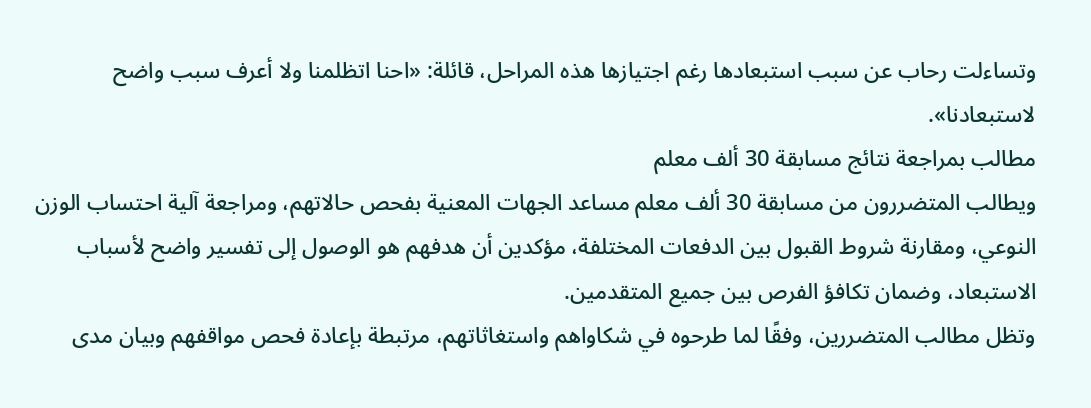وتساءلت رحاب عن سبب استبعادها رغم اجتيازها هذه المراحل، قائلة: «احنا اتظلمنا ولا أعرف سبب واضح لاستبعادنا».
مطالب بمراجعة نتائج مسابقة 30 ألف معلم
ويطالب المتضررون من مسابقة 30 ألف معلم مساعد الجهات المعنية بفحص حالاتهم، ومراجعة آلية احتساب الوزن النوعي، ومقارنة شروط القبول بين الدفعات المختلفة، مؤكدين أن هدفهم هو الوصول إلى تفسير واضح لأسباب الاستبعاد، وضمان تكافؤ الفرص بين جميع المتقدمين.
وتظل مطالب المتضررين، وفقًا لما طرحوه في شكاواهم واستغاثاتهم، مرتبطة بإعادة فحص مواقفهم وبيان مدى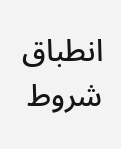انطباق شروط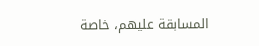المسابقة عليهم، خاصة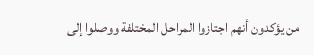من يؤكدون أنهم اجتازوا المراحل المختلفة ووصلوا إلى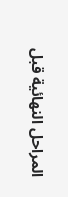المراحل النهائية قبل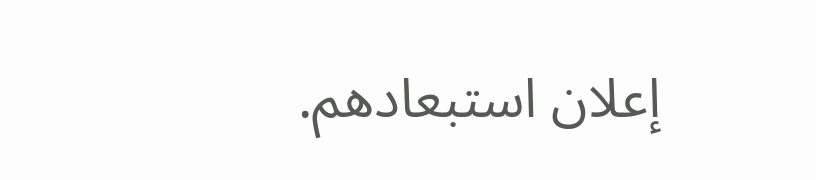إعلان استبعادهم.